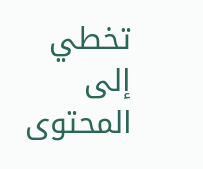تخطي إلى المحتوى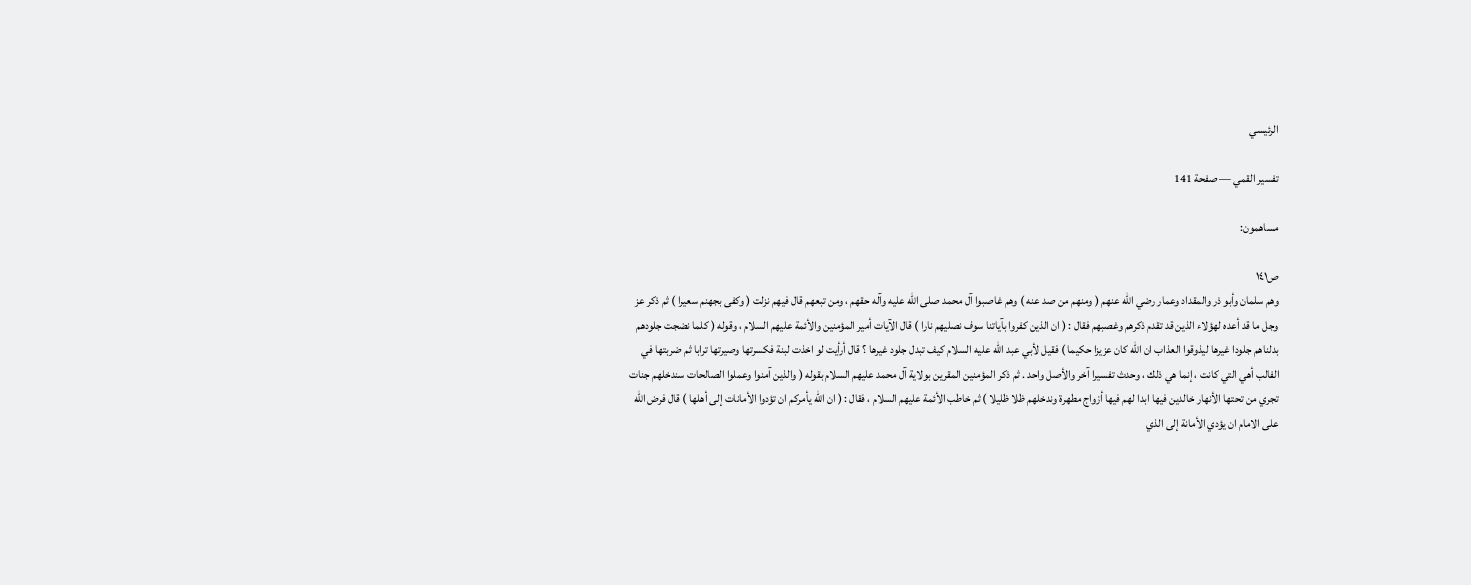الرئيسي

تفسير القمي — صفحة 141

مساهمون:

ص١٤١
وهم سلمان وأبو ذر والمقداد وعمار رضي الله عنهم ( ومنهم من صد عنه ) وهم غاصبوا آل محمد صلى الله عليه وآله حقهم ، ومن تبعهم قال فيهم نزلت ( وكفى بجهنم سعيرا ) ثم ذكر عز وجل ما قد أعده لهؤلاء الذين قد تقدم ذكرهم وغصبهم فقال : ( ان الذين كفروا بآياتنا سوف نصليهم نارا ) قال الآيات أمير المؤمنين والأئمة عليهم السلام ، وقوله ( كلما نضجت جلودهم بدلناهم جلودا غيرها ليذوقوا العذاب ان الله كان عزيزا حكيما ) فقيل لأبي عبد الله عليه السلام كيف تبدل جلود غيرها ؟ قال أرأيت لو اخذت لبنة فكسرتها وصيرتها ترابا ثم ضربتها في الفالب أهي التي كانت ، إنما هي ذلك ، وحدث تفسيرا آخر والأصل واحد . ثم ذكر المؤمنين المقرين بولاية آل محمد عليهم السلام بقوله ( والذين آمنوا وعملوا الصالحات سندخلهم جنات تجري من تحتها الأنهار خالدين فيها ابدا لهم فيها أزواج مطهرة وندخلهم ظلا ظليلا ) ثم خاطب الأئمة عليهم السلام ، فقال : ( ان الله يأمركم ان تؤدوا الأمانات إلى أهلها ) قال فرض الله على الامام ان يؤدي الأمانة إلى الذي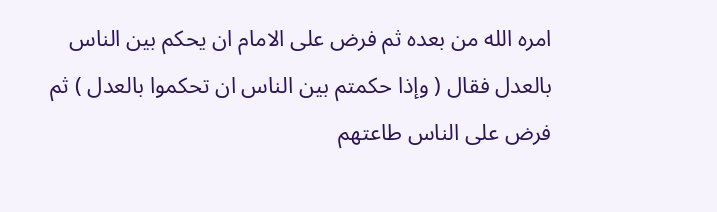امره الله من بعده ثم فرض على الامام ان يحكم بين الناس بالعدل فقال ( وإذا حكمتم بين الناس ان تحكموا بالعدل ) ثم فرض على الناس طاعتهم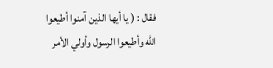فقال : ( يا أيها الذين آمنوا أطيعوا الله وأطيعوا الرسول وأولي الأمر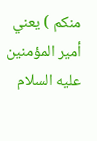منكم ) يعني أمير المؤمنين عليه السلام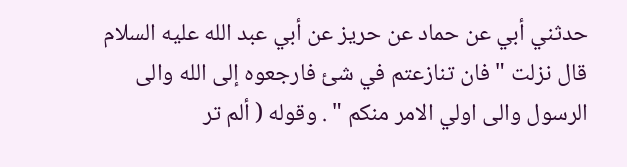حدثني أبي عن حماد عن حريز عن أبي عبد الله عليه السلام قال نزلت " فان تنازعتم في شئ فارجعوه إلى الله والى الرسول والى اولي الامر منكم " . وقوله ( ألم تر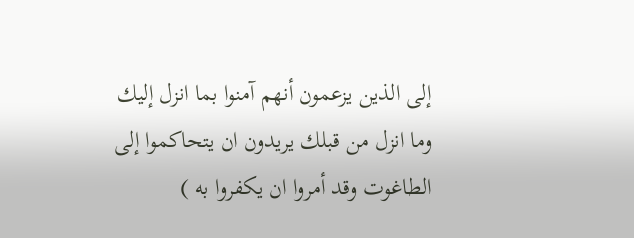إلى الذين يزعمون أنهم آمنوا بما انزل إليك وما انزل من قبلك يريدون ان يتحاكموا إلى الطاغوت وقد أمروا ان يكفروا به )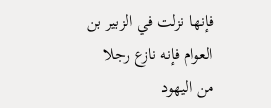فإنها نزلت في الزبير بن العوام فإنه نازع رجلا من اليهود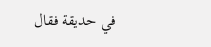في حديقة فقال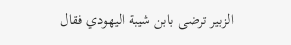الزبير ترضى بابن شيبة اليهودي فقال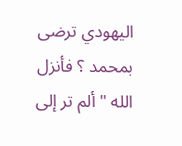اليهودي ترضى بمحمد ؟ فأنزل الله " ألم تر إلى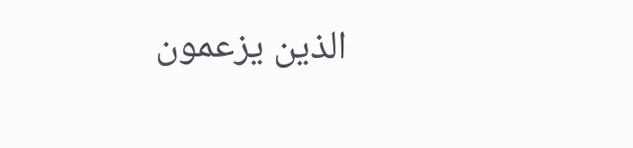الذين يزعمون